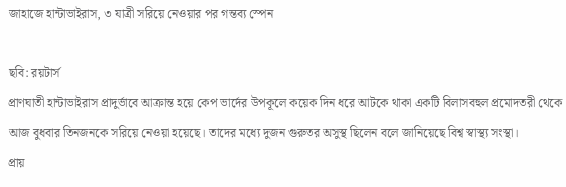জাহাজে হান্টাভাইরাস, ৩ যাত্রী সরিয়ে নেওয়ার পর গন্তব্য স্পেন

ছবি: রয়টার্স
প্রাণঘাতী হান্টাভাইরাস প্রাদুর্ভাবে আক্রান্ত হয়ে কেপ ভার্দের উপকূলে কয়েক দিন ধরে আটকে থাকা একটি বিলাসবহুল প্রমোদতরী থেকে আজ বুধবার তিনজনকে সরিয়ে নেওয়া হয়েছে। তাদের মধ্যে দুজন গুরুতর অসুস্থ ছিলেন বলে জানিয়েছে বিশ্ব স্বাস্থ্য সংস্থা।
প্রায়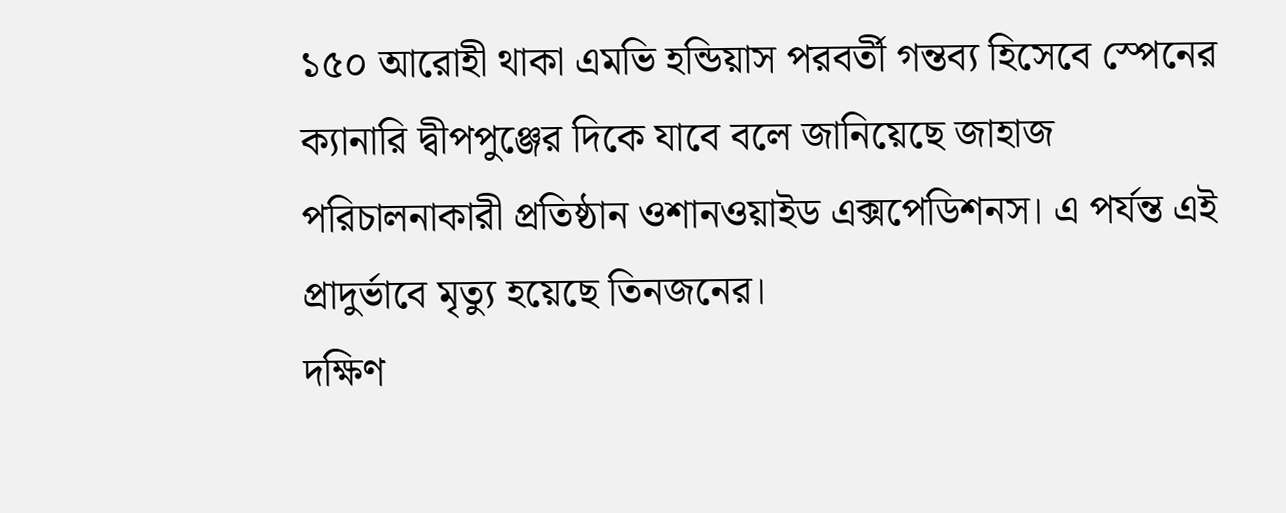১৫০ আরোহী থাকা এমভি হন্ডিয়াস পরবর্তী গন্তব্য হিসেবে স্পেনের ক্যানারি দ্বীপপুঞ্জের দিকে যাবে বলে জানিয়েছে জাহাজ পরিচালনাকারী প্রতিষ্ঠান ওশানওয়াইড এক্সপেডিশনস। এ পর্যন্ত এই প্রাদুর্ভাবে মৃত্যু হয়েছে তিনজনের।
দক্ষিণ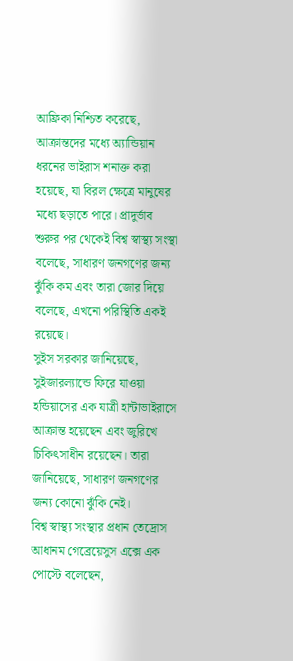আফ্রিকা নিশ্চিত করেছে, আক্রান্তদের মধ্যে অ্যান্ডিয়ান ধরনের ভাইরাস শনাক্ত করা হয়েছে, যা বিরল ক্ষেত্রে মানুষের মধ্যে ছড়াতে পারে। প্রাদুর্ভাব শুরুর পর থেকেই বিশ্ব স্বাস্থ্য সংস্থা বলেছে, সাধারণ জনগণের জন্য ঝুঁকি কম এবং তারা জোর দিয়ে বলেছে, এখনো পরিস্থিতি একই রয়েছে।
সুইস সরকার জানিয়েছে, সুইজারল্যান্ডে ফিরে যাওয়া হন্ডিয়াসের এক যাত্রী হান্টাভাইরাসে আক্রান্ত হয়েছেন এবং জুরিখে চিকিৎসাধীন রয়েছেন। তারা জানিয়েছে, সাধারণ জনগণের জন্য কোনো ঝুঁকি নেই।
বিশ্ব স্বাস্থ্য সংস্থার প্রধান তেদ্রোস আধানম গেব্রেয়েসুস এক্সে এক পোস্টে বলেছেন,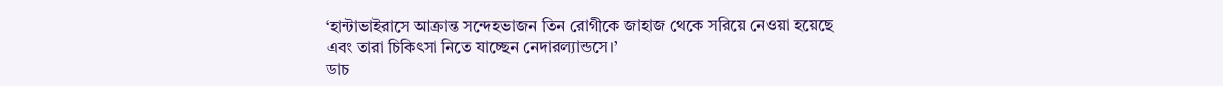‘হান্টাভাইরাসে আক্রান্ত সন্দেহভাজন তিন রোগীকে জাহাজ থেকে সরিয়ে নেওয়া হয়েছে এবং তারা চিকিৎসা নিতে যাচ্ছেন নেদারল্যান্ডসে।’
ডাচ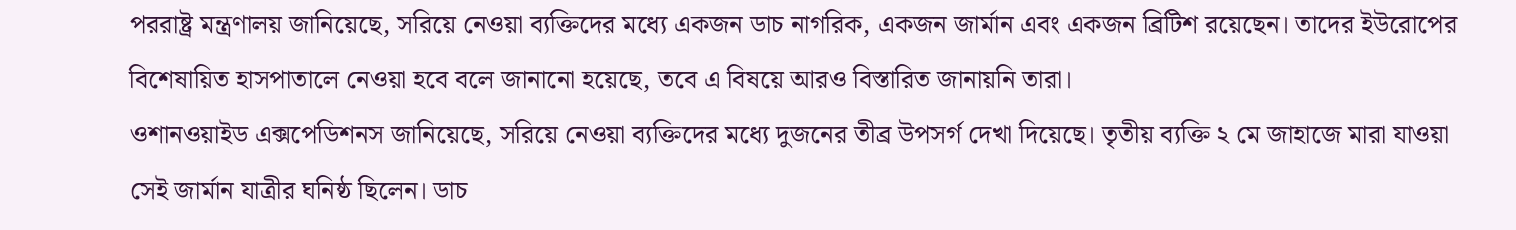পররাষ্ট্র মন্ত্রণালয় জানিয়েছে, সরিয়ে নেওয়া ব্যক্তিদের মধ্যে একজন ডাচ নাগরিক, একজন জার্মান এবং একজন ব্রিটিশ রয়েছেন। তাদের ইউরোপের বিশেষায়িত হাসপাতালে নেওয়া হবে বলে জানানো হয়েছে, তবে এ বিষয়ে আরও বিস্তারিত জানায়নি তারা।
ওশানওয়াইড এক্সপেডিশনস জানিয়েছে, সরিয়ে নেওয়া ব্যক্তিদের মধ্যে দুজনের তীব্র উপসর্গ দেখা দিয়েছে। তৃতীয় ব্যক্তি ২ মে জাহাজে মারা যাওয়া সেই জার্মান যাত্রীর ঘনিষ্ঠ ছিলেন। ডাচ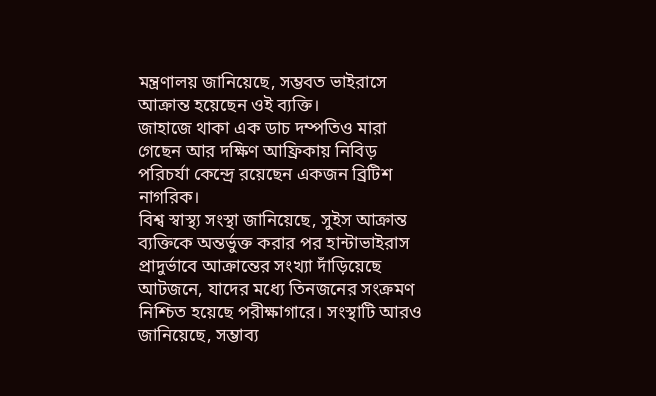মন্ত্রণালয় জানিয়েছে, সম্ভবত ভাইরাসে আক্রান্ত হয়েছেন ওই ব্যক্তি।
জাহাজে থাকা এক ডাচ দম্পতিও মারা গেছেন আর দক্ষিণ আফ্রিকায় নিবিড় পরিচর্যা কেন্দ্রে রয়েছেন একজন ব্রিটিশ নাগরিক।
বিশ্ব স্বাস্থ্য সংস্থা জানিয়েছে, সুইস আক্রান্ত ব্যক্তিকে অন্তর্ভুক্ত করার পর হান্টাভাইরাস প্রাদুর্ভাবে আক্রান্তের সংখ্যা দাঁড়িয়েছে আটজনে, যাদের মধ্যে তিনজনের সংক্রমণ নিশ্চিত হয়েছে পরীক্ষাগারে। সংস্থাটি আরও জানিয়েছে, সম্ভাব্য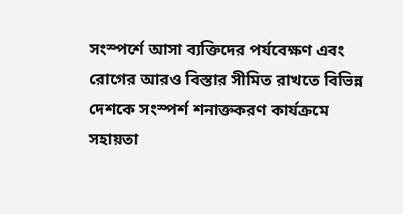সংস্পর্শে আসা ব্যক্তিদের পর্যবেক্ষণ এবং রোগের আরও বিস্তার সীমিত রাখতে বিভিন্ন দেশকে সংস্পর্শ শনাক্তকরণ কার্যক্রমে সহায়তা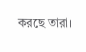করছে তারা।